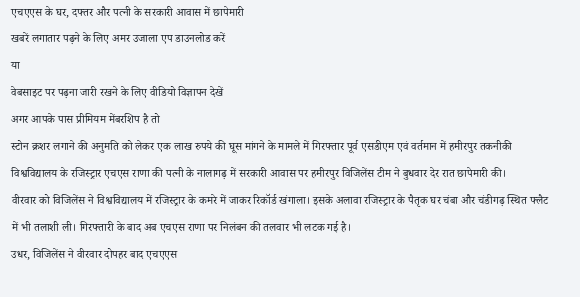एचएएस के घर, दफ्तर और पत्नी के सरकारी आवास में छापेमारी
खबरें लगातार पढ़ने के लिए अमर उजाला एप डाउनलोड करें
या
वेबसाइट पर पढ़ना जारी रखने के लिए वीडियो विज्ञापन देखें
अगर आपके पास प्रीमियम मेंबरशिप है तो
स्टोन क्रशर लगाने की अनुमति को लेकर एक लाख रुपये की घूस मांगने के मामले में गिरफ्तार पूर्व एसडीएम एवं वर्तमान में हमीरपुर तकनीकी विश्वविद्यालय के रजिस्ट्रार एचएस राणा की पत्नी के नालागढ़ में सरकारी आवास पर हमीरपुर विजिलेंस टीम ने बुधवार देर रात छापेमारी की।
वीरवार को विजिलेंस ने विश्वविद्यालय में रजिस्ट्रार के कमरे में जाकर रिकॉर्ड खंगाला। इसके अलावा रजिस्ट्रार के पैतृक घर चंबा और चंडीगढ़ स्थित फ्लैट में भी तलाशी ली। गिरफ्तारी के बाद अब एचएस राणा पर निलंबन की तलवार भी लटक गई है।
उधर, विजिलेंस ने वीरवार दोपहर बाद एचएएस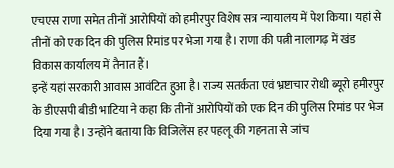एचएस राणा समेत तीनों आरोपियों को हमीरपुर विशेष सत्र न्यायालय में पेश किया। यहां से तीनों को एक दिन की पुलिस रिमांड पर भेजा गया है। राणा की पत्नी नालागढ़ में खंड विकास कार्यालय में तैनात हैं।
इन्हें यहां सरकारी आवास आवंटित हुआ है। राज्य सतर्कता एवं भ्रष्टाचार रोधी ब्यूरो हमीरपुर के डीएसपी बीडी भाटिया ने कहा कि तीनों आरोपियों को एक दिन की पुलिस रिमांड पर भेज दिया गया है। उन्होंने बताया कि विजिलेंस हर पहलू की गहनता से जांच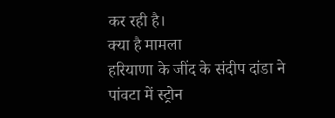कर रही है।
क्या है मामला
हरियाणा के जींद के संदीप दांडा ने पांवटा में स्ट्रोन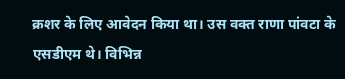क्रशर के लिए आवेदन किया था। उस वक्त राणा पांवटा के एसडीएम थे। विभिन्न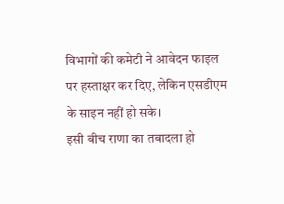विभागों की कमेटी ने आवेदन फाइल पर हस्ताक्षर कर दिए, लेकिन एसडीएम के साइन नहीं हो सके।
इसी बीच राणा का तबादला हो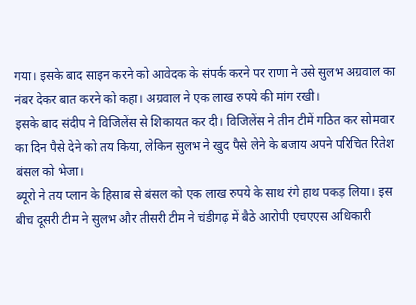गया। इसके बाद साइन करने को आवेदक के संपर्क करने पर राणा ने उसे सुलभ अग्रवाल का नंबर देकर बात करने को कहा। अग्रवाल ने एक लाख रुपये की मांग रखी।
इसके बाद संदीप ने विजिलेंस से शिकायत कर दी। विजिलेंस ने तीन टीमें गठित कर सोमवार का दिन पैसे देने को तय किया, लेकिन सुलभ ने खुद पैसे लेने के बजाय अपने परिचित रितेश बंसल को भेजा।
ब्यूरो ने तय प्लान के हिसाब से बंसल को एक लाख रुपये के साथ रंगे हाथ पकड़ लिया। इस बीच दूसरी टीम ने सुलभ और तीसरी टीम ने चंडीगढ़ में बैठे आरोपी एचएएस अधिकारी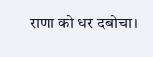राणा को धर दबोचा।